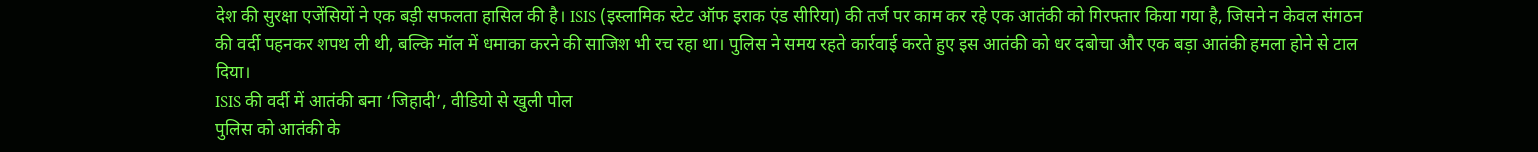देश की सुरक्षा एजेंसियों ने एक बड़ी सफलता हासिल की है। ISIS (इस्लामिक स्टेट ऑफ इराक एंड सीरिया) की तर्ज पर काम कर रहे एक आतंकी को गिरफ्तार किया गया है, जिसने न केवल संगठन की वर्दी पहनकर शपथ ली थी, बल्कि मॉल में धमाका करने की साजिश भी रच रहा था। पुलिस ने समय रहते कार्रवाई करते हुए इस आतंकी को धर दबोचा और एक बड़ा आतंकी हमला होने से टाल दिया।
ISIS की वर्दी में आतंकी बना ‘जिहादी’, वीडियो से खुली पोल
पुलिस को आतंकी के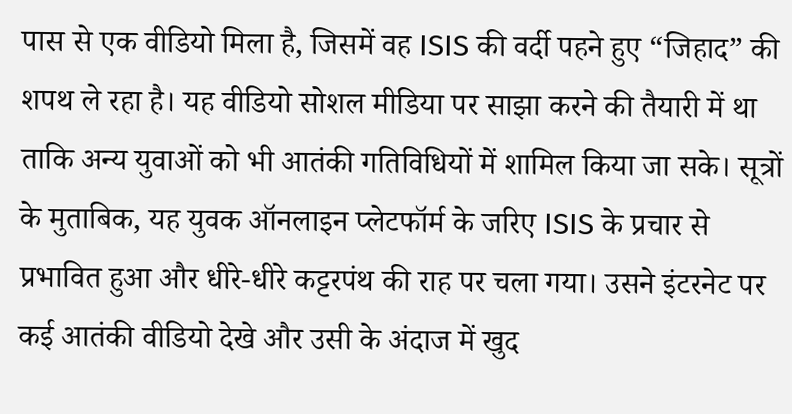पास से एक वीडियो मिला है, जिसमें वह ISIS की वर्दी पहने हुए “जिहाद” की शपथ ले रहा है। यह वीडियो सोशल मीडिया पर साझा करने की तैयारी में था ताकि अन्य युवाओं को भी आतंकी गतिविधियों में शामिल किया जा सके। सूत्रों के मुताबिक, यह युवक ऑनलाइन प्लेटफॉर्म के जरिए ISIS के प्रचार से प्रभावित हुआ और धीरे-धीरे कट्टरपंथ की राह पर चला गया। उसने इंटरनेट पर कई आतंकी वीडियो देखे और उसी के अंदाज में खुद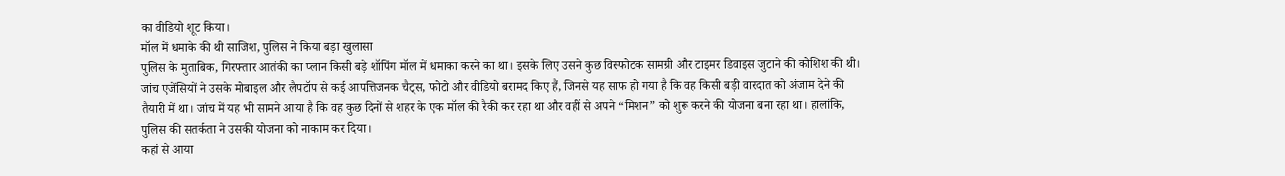का वीडियो शूट किया।
मॉल में धमाके की थी साजिश, पुलिस ने किया बड़ा खुलासा
पुलिस के मुताबिक, गिरफ्तार आतंकी का प्लान किसी बड़े शॉपिंग मॉल में धमाका करने का था। इसके लिए उसने कुछ विस्फोटक सामग्री और टाइमर डिवाइस जुटाने की कोशिश की थी। जांच एजेंसियों ने उसके मोबाइल और लैपटॉप से कई आपत्तिजनक चैट्स, फोटो और वीडियो बरामद किए हैं, जिनसे यह साफ हो गया है कि वह किसी बड़ी वारदात को अंजाम देने की तैयारी में था। जांच में यह भी सामने आया है कि वह कुछ दिनों से शहर के एक मॉल की रैकी कर रहा था और वहीं से अपने “मिशन” को शुरू करने की योजना बना रहा था। हालांकि, पुलिस की सतर्कता ने उसकी योजना को नाकाम कर दिया।
कहां से आया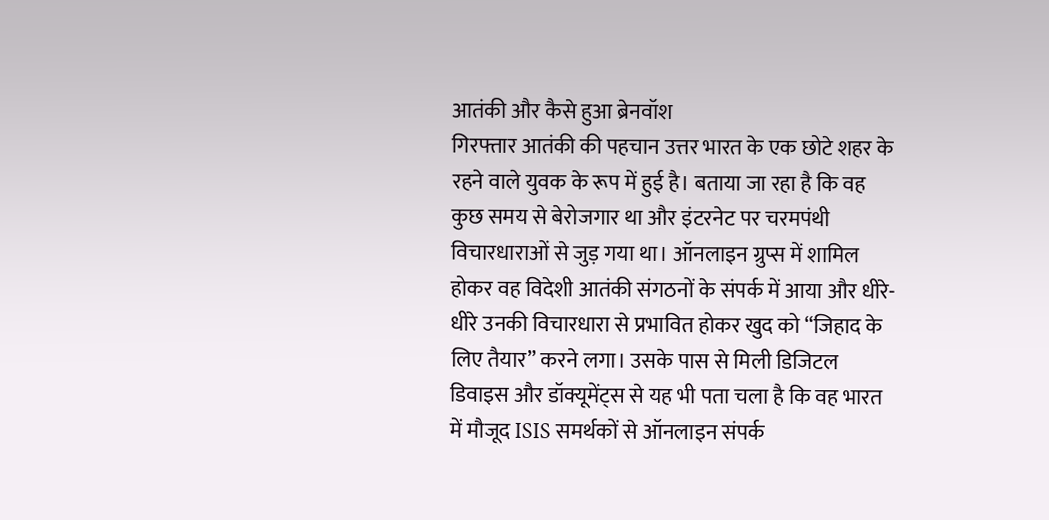आतंकी और कैसे हुआ ब्रेनवॉश
गिरफ्तार आतंकी की पहचान उत्तर भारत के एक छोटे शहर के रहने वाले युवक के रूप में हुई है। बताया जा रहा है कि वह कुछ समय से बेरोजगार था और इंटरनेट पर चरमपंथी विचारधाराओं से जुड़ गया था। ऑनलाइन ग्रुप्स में शामिल होकर वह विदेशी आतंकी संगठनों के संपर्क में आया और धीरे-धीरे उनकी विचारधारा से प्रभावित होकर खुद को “जिहाद के लिए तैयार” करने लगा। उसके पास से मिली डिजिटल डिवाइस और डॉक्यूमेंट्स से यह भी पता चला है कि वह भारत में मौजूद ISIS समर्थकों से ऑनलाइन संपर्क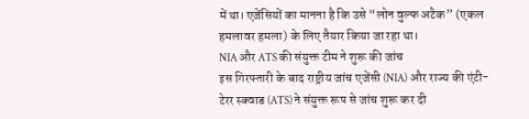में था। एजेंसियों का मानना है कि उसे “लोन वुल्फ अटैक” (एकल हमलावर हमला) के लिए तैयार किया जा रहा था।
NIA और ATS की संयुक्त टीम ने शुरू की जांच
इस गिरफ्तारी के बाद राष्ट्रीय जांच एजेंसी (NIA) और राज्य की एंटी-टेरर स्क्वाड (ATS) ने संयुक्त रूप से जांच शुरू कर दी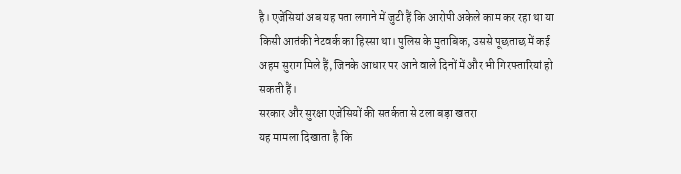है। एजेंसियां अब यह पता लगाने में जुटी हैं कि आरोपी अकेले काम कर रहा था या किसी आतंकी नेटवर्क का हिस्सा था। पुलिस के मुताबिक, उससे पूछताछ में कई अहम सुराग मिले हैं, जिनके आधार पर आने वाले दिनों में और भी गिरफ्तारियां हो सकती हैं।
सरकार और सुरक्षा एजेंसियों की सतर्कता से टला बड़ा खतरा
यह मामला दिखाता है कि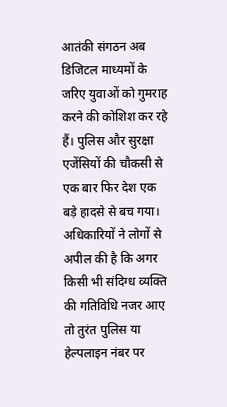आतंकी संगठन अब डिजिटल माध्यमों के जरिए युवाओं को गुमराह करने की कोशिश कर रहे हैं। पुलिस और सुरक्षा एजेंसियों की चौकसी से एक बार फिर देश एक बड़े हादसे से बच गया। अधिकारियों ने लोगों से अपील की है कि अगर किसी भी संदिग्ध व्यक्ति की गतिविधि नजर आए तो तुरंत पुलिस या हेल्पलाइन नंबर पर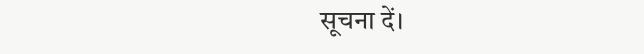सूचना दें।